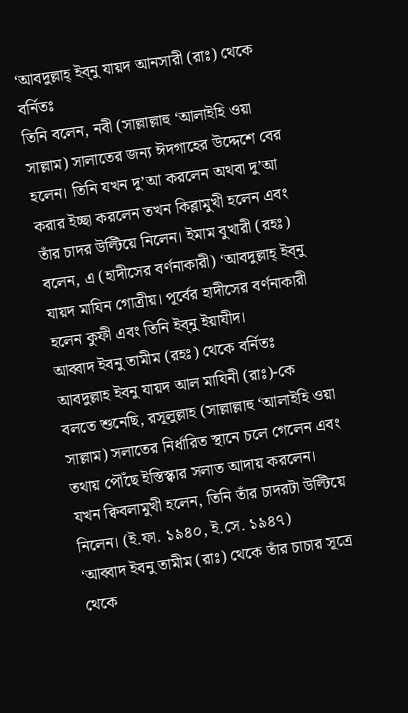‘আবদুল্লাহ্ ইব্নু যায়দ আনসারী (রাঃ) থেকে বর্নিতঃ
তিনি বলেন, নবী (সাল্লাল্লাহু ‘আলাইহি ওয়া সাল্লাম) সালাতের জন্য ঈদগাহের উদ্দেশে বের হলেন। তিনি যখন দু’আ করলেন অথবা দু’আ করার ইচ্ছা করলেন তখন কিব্লামুখী হলেন এবং তাঁর চাদর উল্টিয়ে নিলেন। ইমাম বুখারী (রহঃ) বলেন, এ (হাদীসের বর্ণনাকারী) ‘আবদুল্লাহ্ ইব্নু যায়দ মাযিন গোত্রীয়। পূর্বের হাদীসের বর্ণনাকারী হলেন কুফী এবং তিনি ইব্নু ইয়াযীদ।
আব্বাদ ইবনু তামীম (রহঃ) থেকে বর্নিতঃ
আবদুল্লাহ ইবনু যায়দ আল মাযিনী (রাঃ)-কে বলতে শুনেছি, রসূলুল্লাহ (সাল্লাল্লাহু ‘আলাইহি ওয়া সাল্লাম) সলাতের নির্ধারিত স্থানে চলে গেলেন এবং তথায় পৌঁছে ইস্তিস্ক্বার সলাত আদায় করলেন। যখন ক্বিবলামুখী হলেন, তিনি তাঁর চাদরটা উল্টিয়ে নিলেন। (ই.ফা. ১৯৪০, ই.সে. ১৯৪৭)
‘আব্বাদ ইবনু তামীম (রাঃ) থেকে তাঁর চাচার সূত্রে থেকে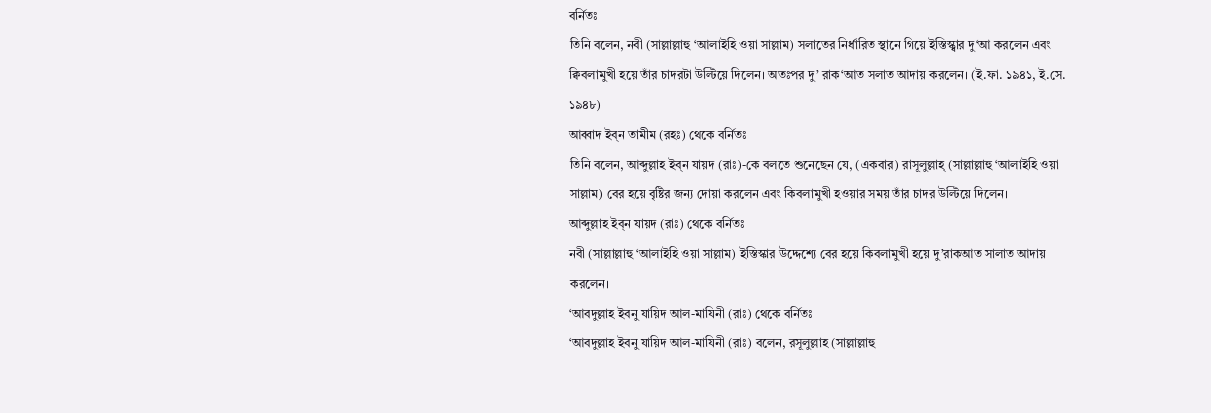বর্নিতঃ
তিনি বলেন, নবী (সাল্লাল্লাহু ‘আলাইহি ওয়া সাল্লাম) সলাতের নির্ধারিত স্থানে গিয়ে ইস্তিস্ক্বার দু‘আ করলেন এবং ক্বিবলামুখী হয়ে তাঁর চাদরটা উল্টিয়ে দিলেন। অতঃপর দু’ রাক‘আত সলাত আদায় করলেন। (ই.ফা. ১৯৪১, ই.সে. ১৯৪৮)
আব্বাদ ইব্ন তামীম (রহঃ) থেকে বর্নিতঃ
তিনি বলেন, আব্দুল্লাহ ইব্ন যায়দ (রাঃ)-কে বলতে শুনেছেন যে, (একবার) রাসূলুল্লাহ্ (সাল্লাল্লাহু ‘আলাইহি ওয়া সাল্লাম) বের হয়ে বৃষ্টির জন্য দোয়া করলেন এবং কিবলামুখী হওয়ার সময় তাঁর চাদর উল্টিয়ে দিলেন।
আব্দুল্লাহ ইব্ন যায়দ (রাঃ) থেকে বর্নিতঃ
নবী (সাল্লাল্লাহু ‘আলাইহি ওয়া সাল্লাম) ইস্তিস্কার উদ্দেশ্যে বের হয়ে কিবলামুখী হয়ে দু’রাকআত সালাত আদায় করলেন।
‘আবদুল্লাহ ইবনু যায়িদ আল-মাযিনী (রাঃ) থেকে বর্নিতঃ
‘আবদুল্লাহ ইবনু যায়িদ আল-মাযিনী (রাঃ) বলেন, রসূলুল্লাহ (সাল্লাল্লাহু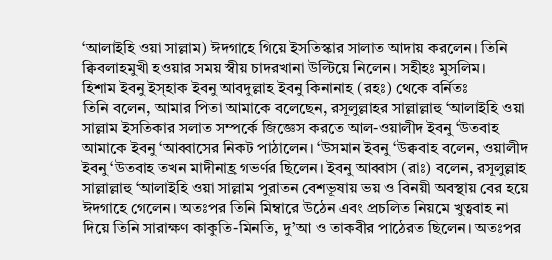‘আলাইহি ওয়া সাল্লাম) ঈদগাহে গিয়ে ইসতিস্কার সালাত আদায় করলেন। তিনি ক্বিবলাহমুখী হওয়ার সময় স্বীয় চাদরখানা উল্টিয়ে নিলেন। সহীহঃ মুসলিম।
হিশাম ইবনু ইস্হাক ইবনু আবদুল্লাহ ইবনু কিনানাহ (রহঃ) থেকে বর্নিতঃ
তিনি বলেন, আমার পিতা আমাকে বলেছেন, রসূলুল্লাহর সাল্লাল্লাহু ‘আলাইহি ওয়া সাল্লাম ইসতিকার সলাত সম্পর্কে জিজ্ঞেস করতে আল-ওয়ালীদ ইবনু ‘উতবাহ আমাকে ইবনু ‘আব্বাসের নিকট পাঠালেন। ‘উসমান ইবনু ‘উক্ববাহ বলেন, ওয়ালীদ ইবনু ‘উতবাহ তখন মাদীনাহ্র গভর্ণর ছিলেন। ইবনু আব্বাস (রাঃ) বলেন, রসূলুল্লাহ সাল্লাল্লাহু ‘আলাইহি ওয়া সাল্লাম পুরাতন বেশভূষায় ভয় ও বিনয়ী অবস্থায় বের হয়ে ঈদগাহে গেলেন। অতঃপর তিনি মিম্বারে উঠেন এবং প্রচলিত নিয়মে খুত্ববাহ না দিয়ে তিনি সারাক্ষণ কাকুতি-মিনতি, দু’আ ও তাকবীর পাঠেরত ছিলেন। অতঃপর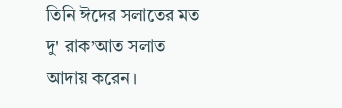তিনি ঈদের সলাতের মত দু' রাক’আত সলাত আদায় করেন।